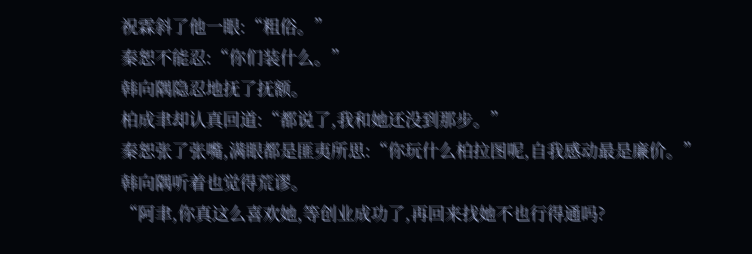祝霖斜了他一眼:“粗俗。”
秦恕不能忍:“你们装什么。”
韩向隅隐忍地抚了抚额。
柏成聿却认真回道:“都说了,我和她还没到那步。”
秦恕张了张嘴,满眼都是匪夷所思:“你玩什么柏拉图呢,自我感动最是廉价。”
韩向隅听着也觉得荒谬。
“阿聿,你真这么喜欢她,等创业成功了,再回来找她不也行得通吗?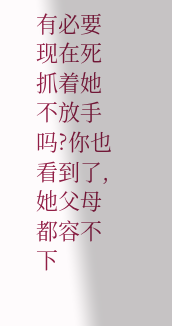有必要现在死抓着她不放手吗?你也看到了,她父母都容不下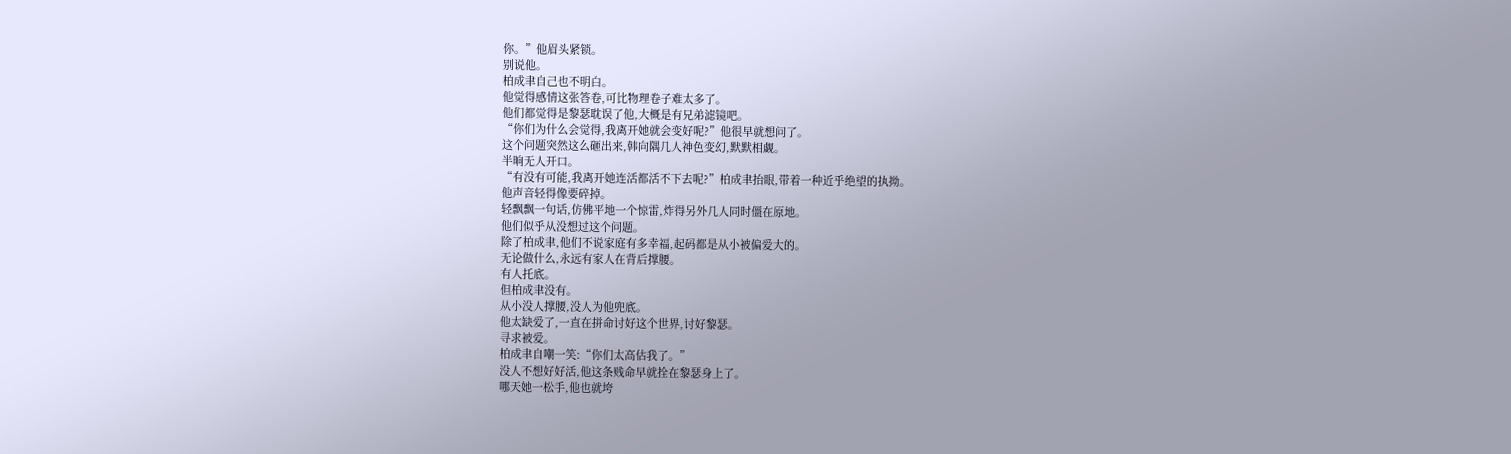你。”他眉头紧锁。
别说他。
柏成聿自己也不明白。
他觉得感情这张答卷,可比物理卷子难太多了。
他们都觉得是黎瑟耽误了他,大概是有兄弟滤镜吧。
“你们为什么会觉得,我离开她就会变好呢?”他很早就想问了。
这个问题突然这么砸出来,韩向隅几人神色变幻,默默相觑。
半晌无人开口。
“有没有可能,我离开她连活都活不下去呢?”柏成聿抬眼,带着一种近乎绝望的执拗。
他声音轻得像要碎掉。
轻飘飘一句话,仿佛平地一个惊雷,炸得另外几人同时僵在原地。
他们似乎从没想过这个问题。
除了柏成聿,他们不说家庭有多幸福,起码都是从小被偏爱大的。
无论做什么,永远有家人在背后撑腰。
有人托底。
但柏成聿没有。
从小没人撑腰,没人为他兜底。
他太缺爱了,一直在拼命讨好这个世界,讨好黎瑟。
寻求被爱。
柏成聿自嘲一笑:“你们太高估我了。”
没人不想好好活,他这条贱命早就拴在黎瑟身上了。
哪天她一松手,他也就垮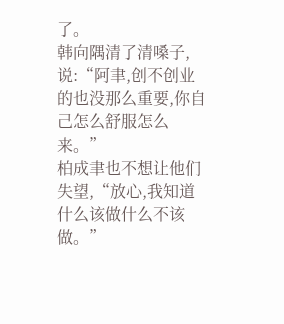了。
韩向隅清了清嗓子,说:“阿聿,创不创业的也没那么重要,你自己怎么舒服怎么来。”
柏成聿也不想让他们失望,“放心,我知道什么该做什么不该做。”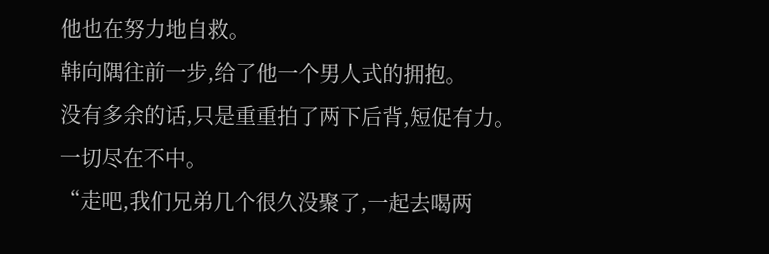他也在努力地自救。
韩向隅往前一步,给了他一个男人式的拥抱。
没有多余的话,只是重重拍了两下后背,短促有力。
一切尽在不中。
“走吧,我们兄弟几个很久没聚了,一起去喝两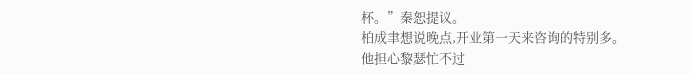杯。”秦恕提议。
柏成聿想说晚点,开业第一天来咨询的特别多。
他担心黎瑟忙不过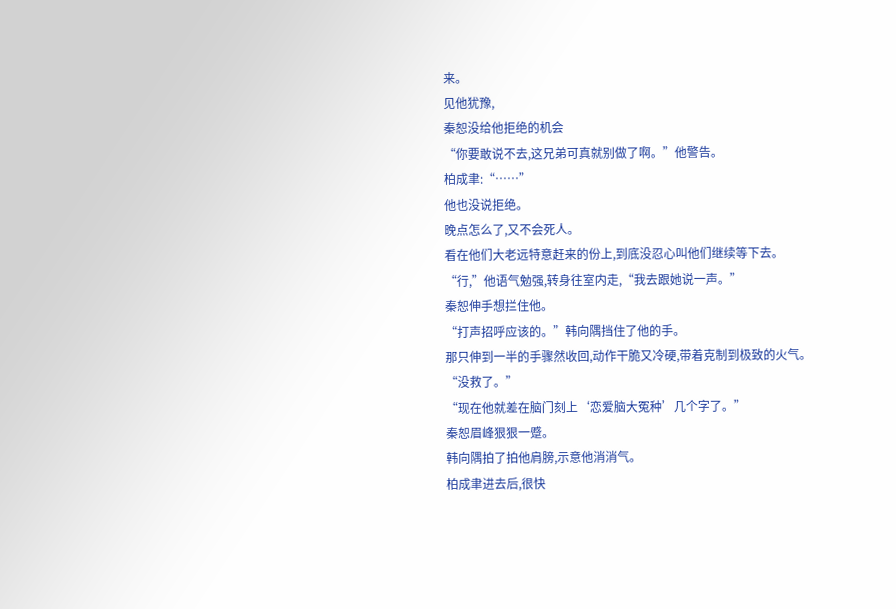来。
见他犹豫,
秦恕没给他拒绝的机会
“你要敢说不去,这兄弟可真就别做了啊。”他警告。
柏成聿:“……”
他也没说拒绝。
晚点怎么了,又不会死人。
看在他们大老远特意赶来的份上,到底没忍心叫他们继续等下去。
“行,”他语气勉强,转身往室内走,“我去跟她说一声。”
秦恕伸手想拦住他。
“打声招呼应该的。”韩向隅挡住了他的手。
那只伸到一半的手骤然收回,动作干脆又冷硬,带着克制到极致的火气。
“没救了。”
“现在他就差在脑门刻上‘恋爱脑大冤种’几个字了。”
秦恕眉峰狠狠一蹙。
韩向隅拍了拍他肩膀,示意他消消气。
柏成聿进去后,很快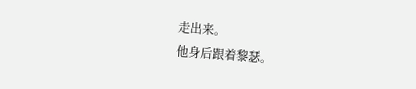走出来。
他身后跟着黎瑟。